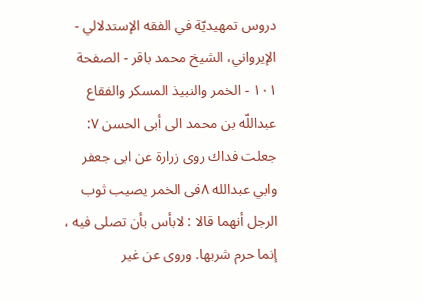دروس تمهيديّة في الفقه الإستدلالي - الإيرواني، الشيخ محمد باقر - الصفحة ١٠١ - الخمر والنبيذ المسكر والفقاع
عبداللّه بن محمد الى أبى الحسن ٧: جعلت فداك روى زرارة عن ابى جعفر وابي عبدالله ٨فى الخمر يصيب ثوب الرجل أنهما قالا : لابأس بأن تصلى فيه ، إنما حرم شربها. وروى عن غير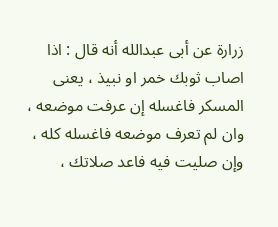زرارة عن أبى عبدالله أنه قال : اذا اصاب ثوبك خمر او نبيذ ، يعنى المسكر فاغسله إن عرفت موضعه ، وان لم تعرف موضعه فاغسله كله ، وإن صليت فيه فاعد صلاتك ،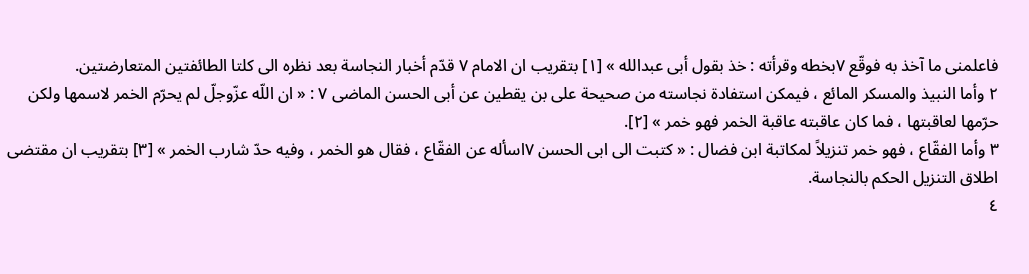فاعلمنى ما آخذ به فوقّع ٧بخطه وقرأته : خذ بقول أبى عبدالله » [١] بتقريب ان الامام ٧ قدّم أخبار النجاسة بعد نظره الى كلتا الطائفتين المتعارضتين.
٢ وأما النبيذ والمسكر المائع ، فيمكن استفادة نجاسته من صحيحة على بن يقطين عن أبى الحسن الماضى ٧ : « ان اللّه عزّوجلّ لم يحرّم الخمر لاسمها ولكن حرّمها لعاقبتها ، فما كان عاقبته عاقبة الخمر فهو خمر » [٢].
٣ وأما الفقّاع ، فهو خمر تنزيلاً لمكاتبة ابن فضال : « كتبت الى ابى الحسن ٧اسأله عن الفقّاع ، فقال هو الخمر ، وفيه حدّ شارب الخمر » [٣] بتقريب ان مقتضى اطلاق التنزيل الحكم بالنجاسة.
٤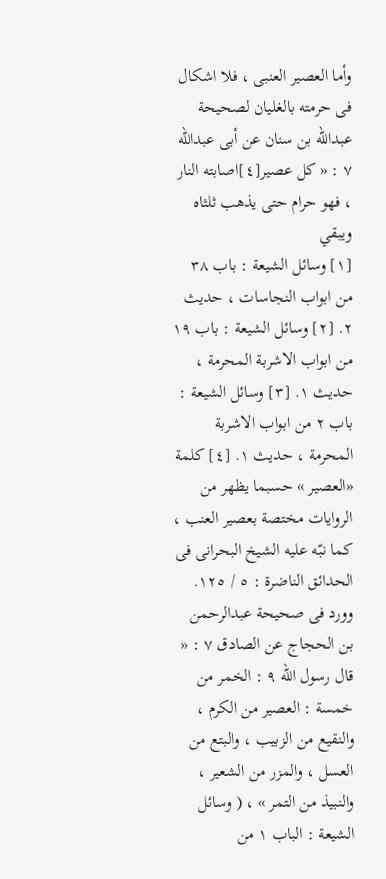وأما العصير العنبى ، فلا اشكال فى حرمته بالغليان لصحيحة عبداللّه بن سنان عن أبى عبدالله ٧ : « كل عصير[٤]اصابته النار ، فهو حرام حتى يذهب ثلثاه ويبقي
[١] وسائل الشيعة : باب ٣٨ من ابواب النجاسات ، حديث ٢. [٢] وسائل الشيعة : باب ١٩ من ابواب الاشربة المحرمة ، حديث ١. [٣] وسائل الشيعة : باب ٢ من ابواب الاشربة المحرمة ، حديث ١. [٤] كلمة «العصير » حسبما يظهر من الروايات مختصة بعصير العنب ، كما نبّه عليه الشيخ البحرانى فى الحدائق الناضرة : ٥ / ١٢٥. وورد فى صحيحة عبدالرحمن بن الحجاج عن الصادق ٧ : « قال رسول اللّه ٩ : الخمر من خمسة : العصير من الكرم ، والنقيع من الزبيب ، والبتع من العسل ، والمزر من الشعير ، والنبيذ من التمر » ، ( وسائل الشيعة : الباب ١ من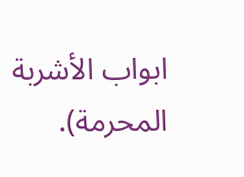ابواب الأشربة المحرمة).